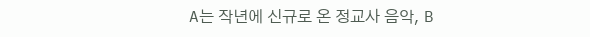A는 작년에 신규로 온 정교사 음악, B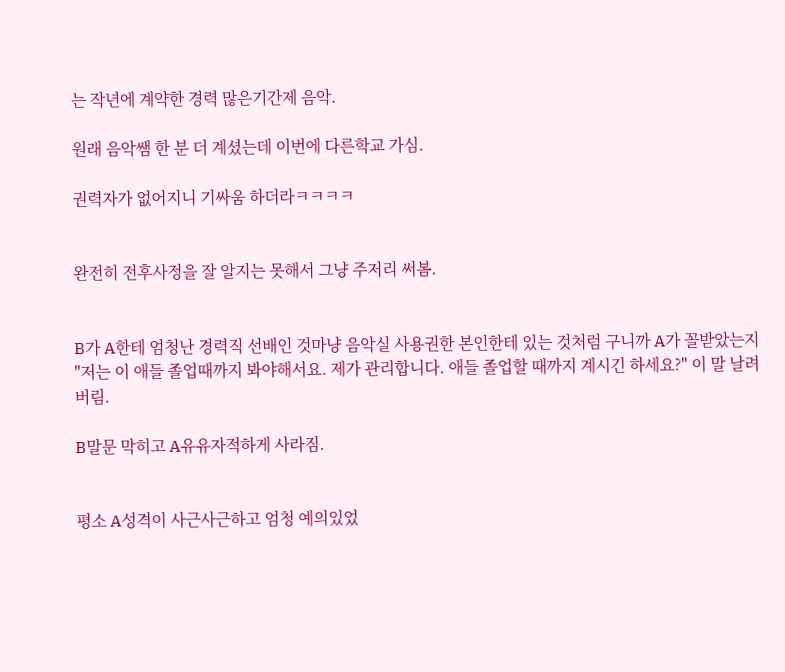는 작년에 계약한 경력 많은기간제 음악.

원래 음악쌤 한 분 더 계셨는데 이번에 다른학교 가심.

권력자가 없어지니 기싸움 하더라ㅋㅋㅋㅋ


완전히 전후사정을 잘 알지는 못해서 그냥 주저리 써봄.


B가 A한테 엄청난 경력직 선배인 것마냥 음악실 사용권한 본인한테 있는 것처럼 구니까 A가 꼴받았는지 "저는 이 애들 졸업때까지 봐야해서요. 제가 관리합니다. 애들 졸업할 때까지 계시긴 하세요?" 이 말 날려버림.

B말문 막히고 A유유자적하게 사라짐.


평소 A성격이 사근사근하고 엄청 예의있었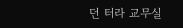던 터라 교무실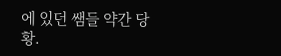에 있던 쌤들 약간 당황.